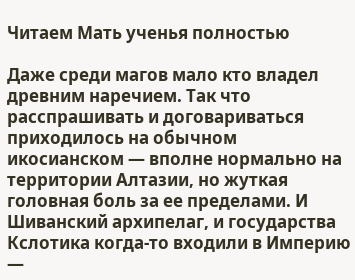Читаем Мать ученья полностью

Даже среди магов мало кто владел древним наречием. Так что расспрашивать и договариваться приходилось на обычном икосианском — вполне нормально на территории Алтазии, но жуткая головная боль за ее пределами. И Шиванский архипелаг, и государства Кслотика когда-то входили в Империю —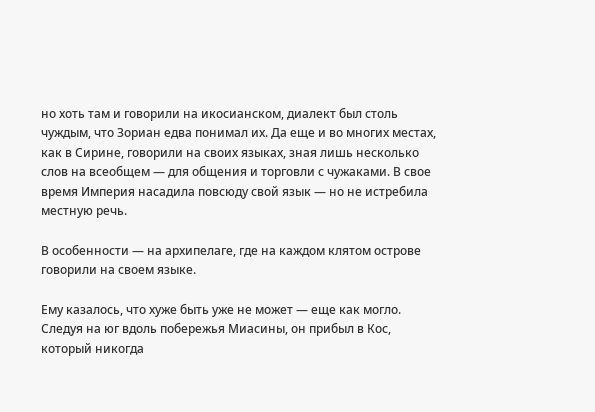но хоть там и говорили на икосианском, диалект был столь чуждым, что Зориан едва понимал их. Да еще и во многих местах, как в Сирине, говорили на своих языках, зная лишь несколько слов на всеобщем — для общения и торговли с чужаками. В свое время Империя насадила повсюду свой язык — но не истребила местную речь.

В особенности — на архипелаге, где на каждом клятом острове говорили на своем языке.

Ему казалось, что хуже быть уже не может — еще как могло. Следуя на юг вдоль побережья Миасины, он прибыл в Кос, который никогда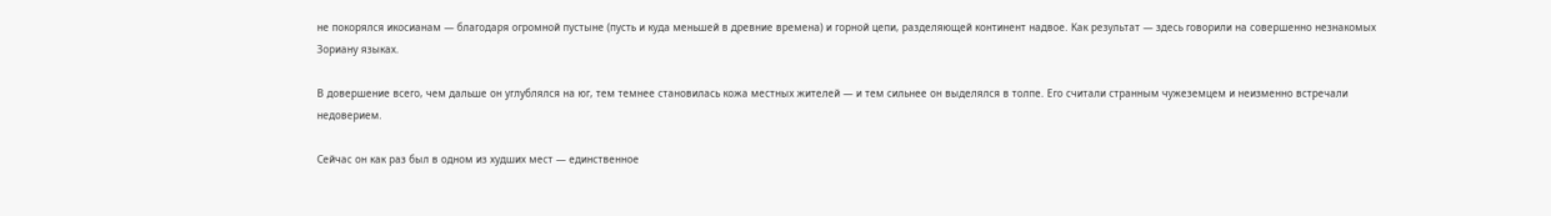не покорялся икосианам — благодаря огромной пустыне (пусть и куда меньшей в древние времена) и горной цепи, разделяющей континент надвое. Как результат — здесь говорили на совершенно незнакомых Зориану языках.

В довершение всего, чем дальше он углублялся на юг, тем темнее становилась кожа местных жителей — и тем сильнее он выделялся в толпе. Его считали странным чужеземцем и неизменно встречали недоверием.

Сейчас он как раз был в одном из худших мест — единственное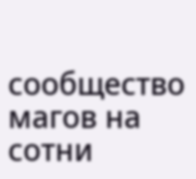сообщество магов на сотни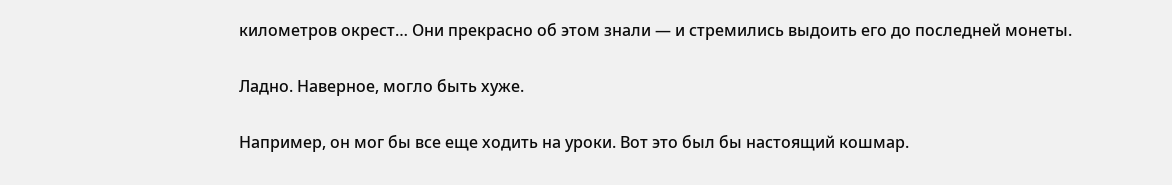километров окрест… Они прекрасно об этом знали — и стремились выдоить его до последней монеты.

Ладно. Наверное, могло быть хуже.

Например, он мог бы все еще ходить на уроки. Вот это был бы настоящий кошмар.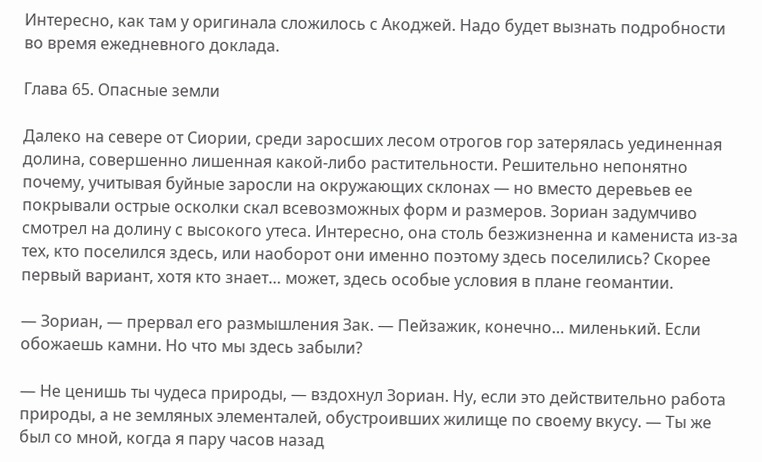Интересно, как там у оригинала сложилось с Акоджей. Надо будет вызнать подробности во время ежедневного доклада.

Глава 65. Опасные земли

Далеко на севере от Сиории, среди заросших лесом отрогов гор затерялась уединенная долина, совершенно лишенная какой-либо растительности. Решительно непонятно почему, учитывая буйные заросли на окружающих склонах — но вместо деревьев ее покрывали острые осколки скал всевозможных форм и размеров. Зориан задумчиво смотрел на долину с высокого утеса. Интересно, она столь безжизненна и камениста из-за тех, кто поселился здесь, или наоборот они именно поэтому здесь поселились? Скорее первый вариант, хотя кто знает… может, здесь особые условия в плане геомантии.

— Зориан, — прервал его размышления Зак. — Пейзажик, конечно… миленький. Если обожаешь камни. Но что мы здесь забыли?

— Не ценишь ты чудеса природы, — вздохнул Зориан. Ну, если это действительно работа природы, а не земляных элементалей, обустроивших жилище по своему вкусу. — Ты же был со мной, когда я пару часов назад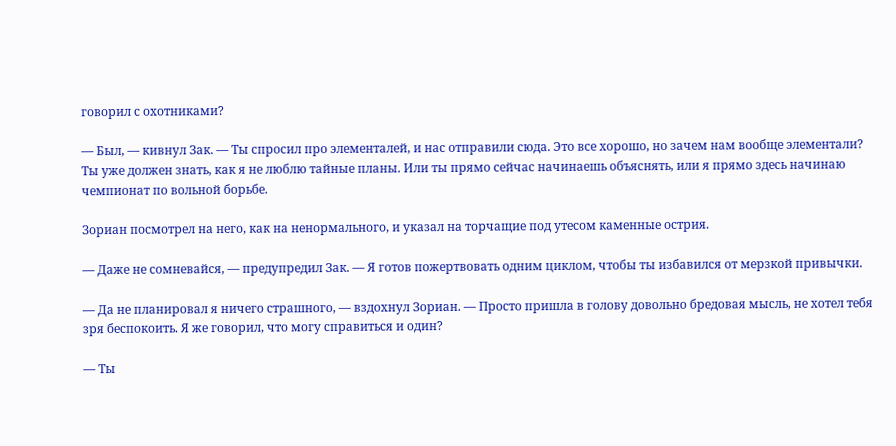говорил с охотниками?

— Был, — кивнул Зак. — Ты спросил про элементалей, и нас отправили сюда. Это все хорошо, но зачем нам вообще элементали? Ты уже должен знать, как я не люблю тайные планы. Или ты прямо сейчас начинаешь объяснять, или я прямо здесь начинаю чемпионат по вольной борьбе.

Зориан посмотрел на него, как на ненормального, и указал на торчащие под утесом каменные острия.

— Даже не сомневайся, — предупредил Зак. — Я готов пожертвовать одним циклом, чтобы ты избавился от мерзкой привычки.

— Да не планировал я ничего страшного, — вздохнул Зориан. — Просто пришла в голову довольно бредовая мысль, не хотел тебя зря беспокоить. Я же говорил, что могу справиться и один?

— Ты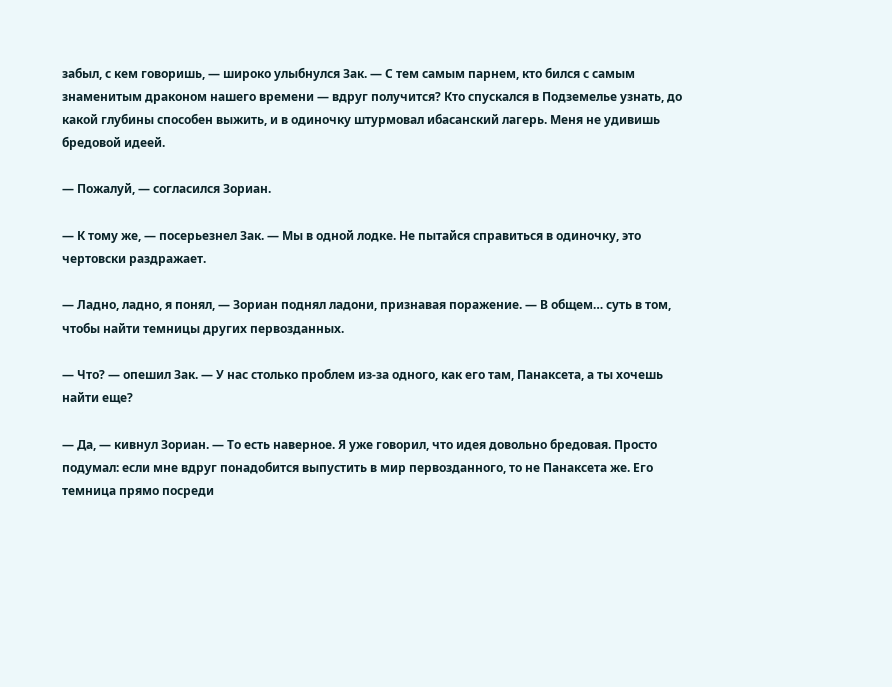забыл, с кем говоришь, — широко улыбнулся Зак. — С тем самым парнем, кто бился с самым знаменитым драконом нашего времени — вдруг получится? Кто спускался в Подземелье узнать, до какой глубины способен выжить, и в одиночку штурмовал ибасанский лагерь. Меня не удивишь бредовой идеей.

— Пожалуй, — согласился Зориан.

— К тому же, — посерьезнел Зак. — Мы в одной лодке. Не пытайся справиться в одиночку, это чертовски раздражает.

— Ладно, ладно, я понял, — Зориан поднял ладони, признавая поражение. — В общем… суть в том, чтобы найти темницы других первозданных.

— Что? — опешил Зак. — У нас столько проблем из-за одного, как его там, Панаксета, а ты хочешь найти еще?

— Да, — кивнул Зориан. — То есть наверное. Я уже говорил, что идея довольно бредовая. Просто подумал: если мне вдруг понадобится выпустить в мир первозданного, то не Панаксета же. Его темница прямо посреди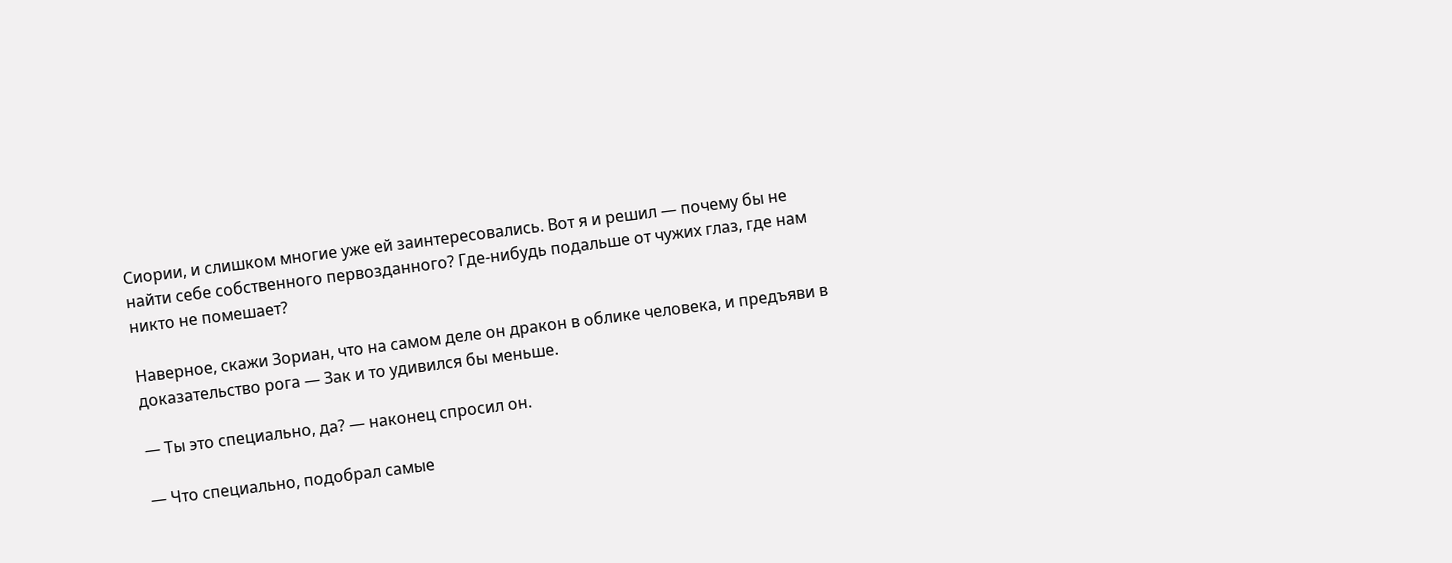Сиории, и слишком многие уже ей заинтересовались. Вот я и решил — почему бы не найти себе собственного первозданного? Где-нибудь подальше от чужих глаз, где нам никто не помешает?

Наверное, скажи Зориан, что на самом деле он дракон в облике человека, и предъяви в доказательство рога — Зак и то удивился бы меньше.

— Ты это специально, да? — наконец спросил он.

— Что специально, подобрал самые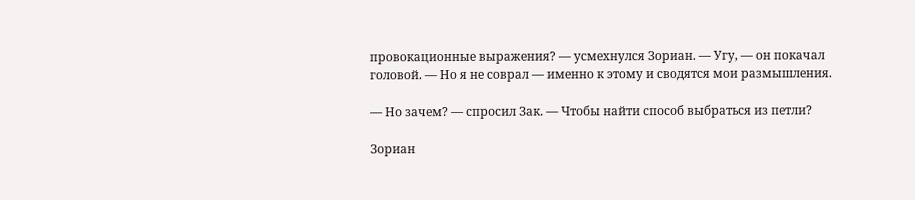провокационные выражения? — усмехнулся Зориан. — Угу, — он покачал головой. — Но я не соврал — именно к этому и сводятся мои размышления.

— Но зачем? — спросил Зак. — Чтобы найти способ выбраться из петли?

Зориан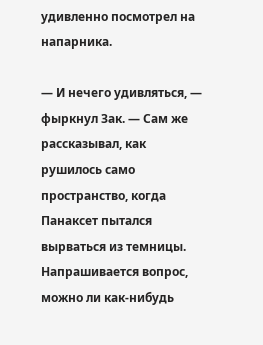удивленно посмотрел на напарника.

— И нечего удивляться, — фыркнул Зак. — Сам же рассказывал, как рушилось само пространство, когда Панаксет пытался вырваться из темницы. Напрашивается вопрос, можно ли как-нибудь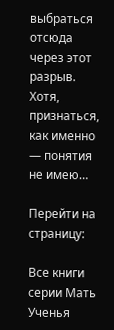выбраться отсюда через этот разрыв. Хотя, признаться, как именно — понятия не имею…

Перейти на страницу:

Все книги серии Мать Ученья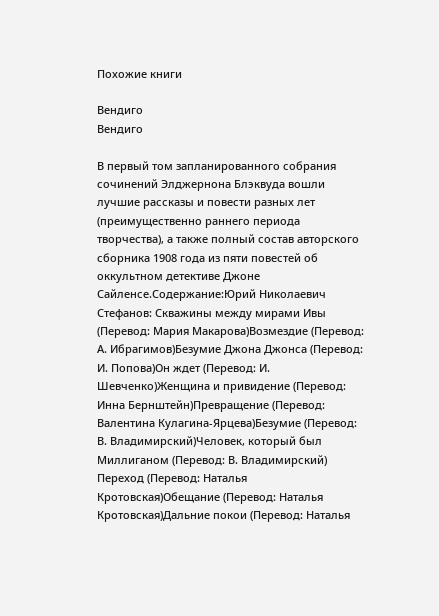Похожие книги

Вендиго
Вендиго

В первый том запланированного собрания сочинений Элджернона Блэквуда вошли лучшие рассказы и повести разных лет (преимущественно раннего периода творчества), а также полный состав авторского сборника 1908 года из пяти повестей об оккультном детективе Джоне Сайленсе.Содержание:Юрий Николаевич Стефанов: Скважины между мирами Ивы (Перевод: Мария Макарова)Возмездие (Перевод: А. Ибрагимов)Безумие Джона Джонса (Перевод: И. Попова)Он ждет (Перевод: И. Шевченко)Женщина и привидение (Перевод: Инна Бернштейн)Превращение (Перевод: Валентина Кулагина-Ярцева)Безумие (Перевод: В. Владимирский)Человек, который был Миллиганом (Перевод: В. Владимирский) Переход (Перевод: Наталья Кротовская)Обещание (Перевод: Наталья Кротовская)Дальние покои (Перевод: Наталья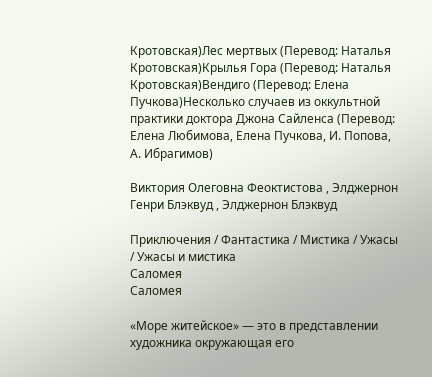Кротовская)Лес мертвых (Перевод: Наталья Кротовская)Крылья Гора (Перевод: Наталья Кротовская)Вендиго (Перевод: Елена Пучкова)Несколько случаев из оккультной практики доктора Джона Сайленса (Перевод: Елена Любимова, Елена Пучкова, И. Попова, А. Ибрагимов)

Виктория Олеговна Феоктистова , Элджернон Генри Блэквуд , Элджернон Блэквуд

Приключения / Фантастика / Мистика / Ужасы / Ужасы и мистика
Саломея
Саломея

«Море житейское» — это в представлении художника окружающая его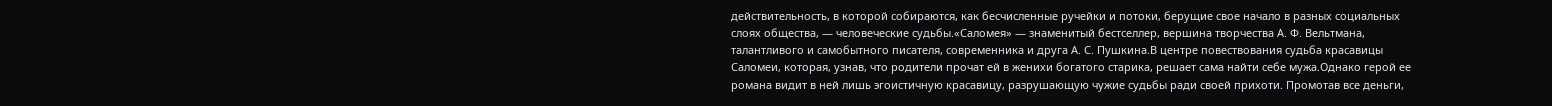действительность, в которой собираются, как бесчисленные ручейки и потоки, берущие свое начало в разных социальных слоях общества, — человеческие судьбы.«Саломея» — знаменитый бестселлер, вершина творчества А. Ф. Вельтмана, талантливого и самобытного писателя, современника и друга А. С. Пушкина.В центре повествования судьба красавицы Саломеи, которая, узнав, что родители прочат ей в женихи богатого старика, решает сама найти себе мужа.Однако герой ее романа видит в ней лишь эгоистичную красавицу, разрушающую чужие судьбы ради своей прихоти. Промотав все деньги,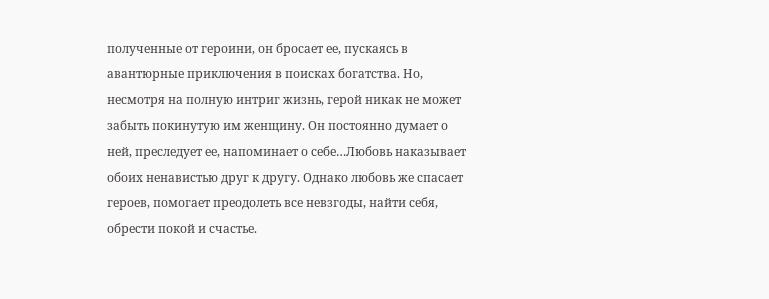полученные от героини, он бросает ее, пускаясь в авантюрные приключения в поисках богатства. Но, несмотря на полную интриг жизнь, герой никак не может забыть покинутую им женщину. Он постоянно думает о ней, преследует ее, напоминает о себе…Любовь наказывает обоих ненавистью друг к другу. Однако любовь же спасает героев, помогает преодолеть все невзгоды, найти себя, обрести покой и счастье.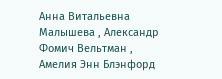Анна Витальевна Малышева , Александр Фомич Вельтман , Амелия Энн Блэнфорд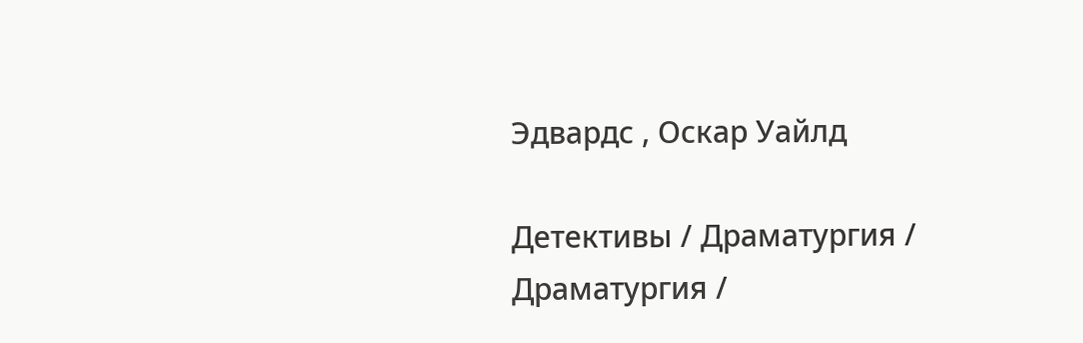Эдвардс , Оскар Уайлд

Детективы / Драматургия / Драматургия /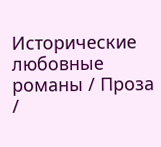Исторические любовные романы / Проза /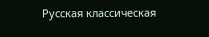Русская классическая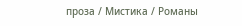проза / Мистика / Романы